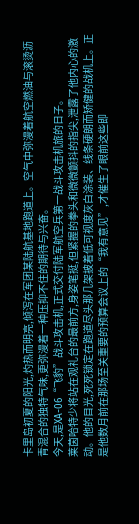卡里岛初夏的阳光,灼热而明亮,倾泻在军团某陆航基地跑道上。空气中弥漫着航空燃油与滚烫沥青混合的独特气味,更弥漫着一种压抑不住的期待与兴奋。
今天,是XA-06“飞豹”战斗攻击机,正式交付陆军航空兵第一战斗攻击机旅的日子。
莱茵哈特少将站在观礼台的最前方,身姿笔挺,但紧握的拳头和微微颤抖的指尖,泄露了他内心的激动。他的目光,死死锁定在跑道尽头那几架披着低可视度灰白涂装、线条硬朗而矫健的战机上。正是他数月前在那场至关重要的预算会议上的“我有意见”,才催生了眼前这些即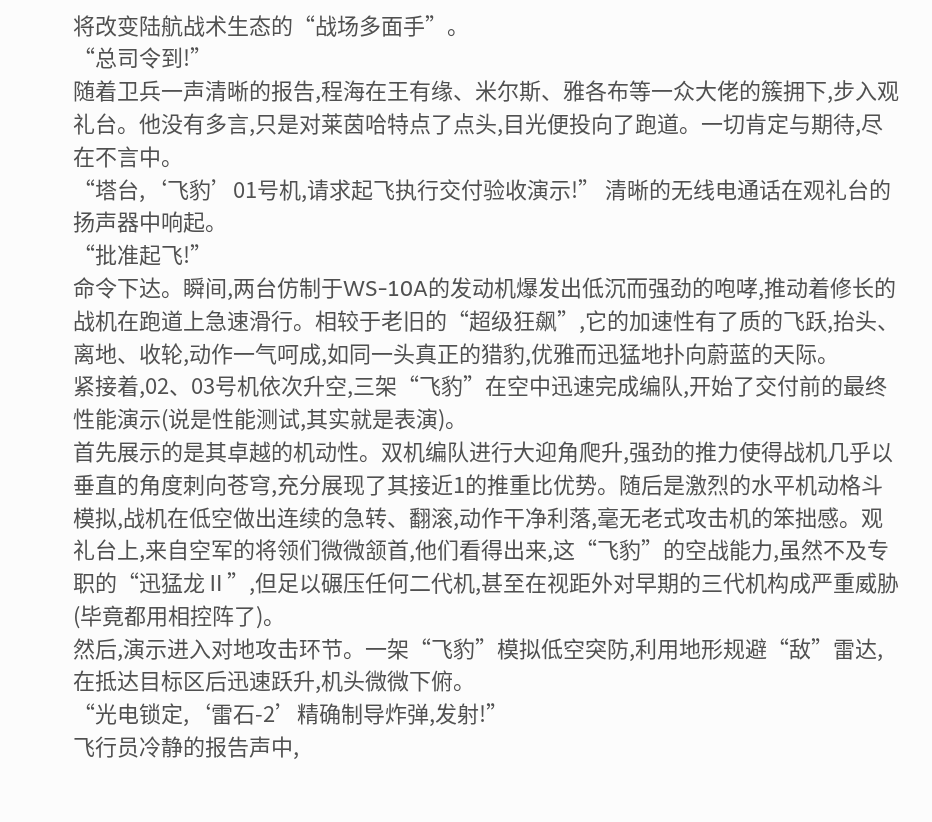将改变陆航战术生态的“战场多面手”。
“总司令到!”
随着卫兵一声清晰的报告,程海在王有缘、米尔斯、雅各布等一众大佬的簇拥下,步入观礼台。他没有多言,只是对莱茵哈特点了点头,目光便投向了跑道。一切肯定与期待,尽在不言中。
“塔台,‘飞豹’01号机,请求起飞执行交付验收演示!” 清晰的无线电通话在观礼台的扬声器中响起。
“批准起飞!”
命令下达。瞬间,两台仿制于WS-10A的发动机爆发出低沉而强劲的咆哮,推动着修长的战机在跑道上急速滑行。相较于老旧的“超级狂飙”,它的加速性有了质的飞跃,抬头、离地、收轮,动作一气呵成,如同一头真正的猎豹,优雅而迅猛地扑向蔚蓝的天际。
紧接着,02、03号机依次升空,三架“飞豹”在空中迅速完成编队,开始了交付前的最终性能演示(说是性能测试,其实就是表演)。
首先展示的是其卓越的机动性。双机编队进行大迎角爬升,强劲的推力使得战机几乎以垂直的角度刺向苍穹,充分展现了其接近1的推重比优势。随后是激烈的水平机动格斗模拟,战机在低空做出连续的急转、翻滚,动作干净利落,毫无老式攻击机的笨拙感。观礼台上,来自空军的将领们微微颔首,他们看得出来,这“飞豹”的空战能力,虽然不及专职的“迅猛龙Ⅱ”,但足以碾压任何二代机,甚至在视距外对早期的三代机构成严重威胁(毕竟都用相控阵了)。
然后,演示进入对地攻击环节。一架“飞豹”模拟低空突防,利用地形规避“敌”雷达,在抵达目标区后迅速跃升,机头微微下俯。
“光电锁定,‘雷石-2’精确制导炸弹,发射!”
飞行员冷静的报告声中,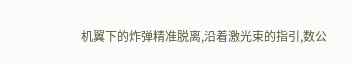机翼下的炸弹精准脱离,沿着激光束的指引,数公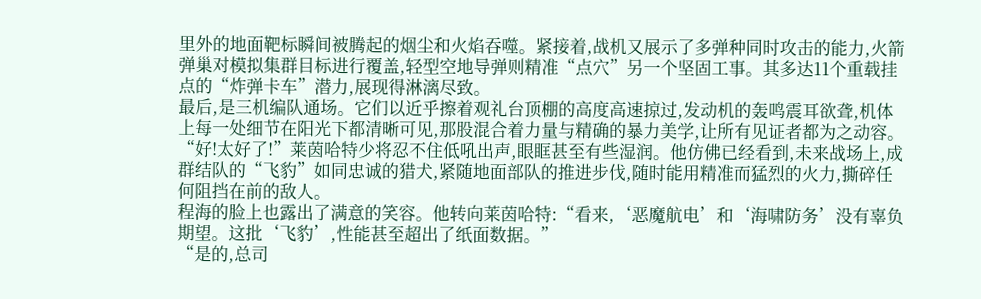里外的地面靶标瞬间被腾起的烟尘和火焰吞噬。紧接着,战机又展示了多弹种同时攻击的能力,火箭弹巢对模拟集群目标进行覆盖,轻型空地导弹则精准“点穴”另一个坚固工事。其多达11个重载挂点的“炸弹卡车”潜力,展现得淋漓尽致。
最后,是三机编队通场。它们以近乎擦着观礼台顶棚的高度高速掠过,发动机的轰鸣震耳欲聋,机体上每一处细节在阳光下都清晰可见,那股混合着力量与精确的暴力美学,让所有见证者都为之动容。
“好!太好了!”莱茵哈特少将忍不住低吼出声,眼眶甚至有些湿润。他仿佛已经看到,未来战场上,成群结队的“飞豹”如同忠诚的猎犬,紧随地面部队的推进步伐,随时能用精准而猛烈的火力,撕碎任何阻挡在前的敌人。
程海的脸上也露出了满意的笑容。他转向莱茵哈特:“看来,‘恶魔航电’和‘海啸防务’没有辜负期望。这批‘飞豹’,性能甚至超出了纸面数据。”
“是的,总司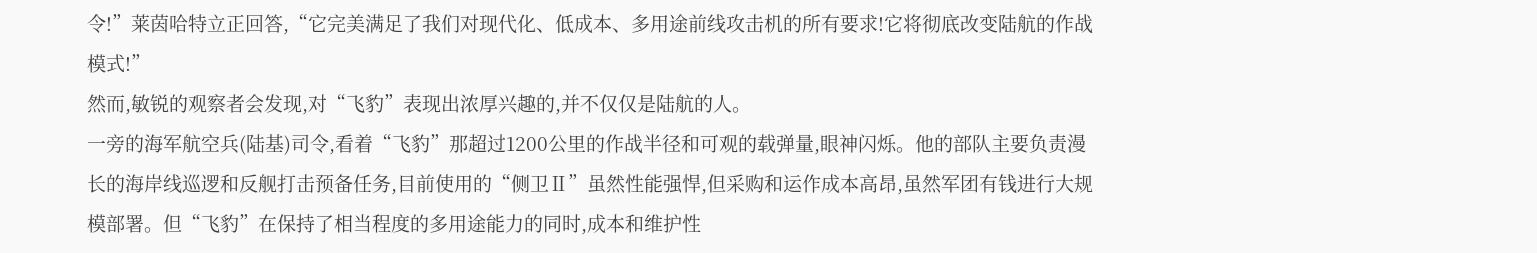令!”莱茵哈特立正回答,“它完美满足了我们对现代化、低成本、多用途前线攻击机的所有要求!它将彻底改变陆航的作战模式!”
然而,敏锐的观察者会发现,对“飞豹”表现出浓厚兴趣的,并不仅仅是陆航的人。
一旁的海军航空兵(陆基)司令,看着“飞豹”那超过1200公里的作战半径和可观的载弹量,眼神闪烁。他的部队主要负责漫长的海岸线巡逻和反舰打击预备任务,目前使用的“侧卫Ⅱ”虽然性能强悍,但采购和运作成本高昂,虽然军团有钱进行大规模部署。但“飞豹”在保持了相当程度的多用途能力的同时,成本和维护性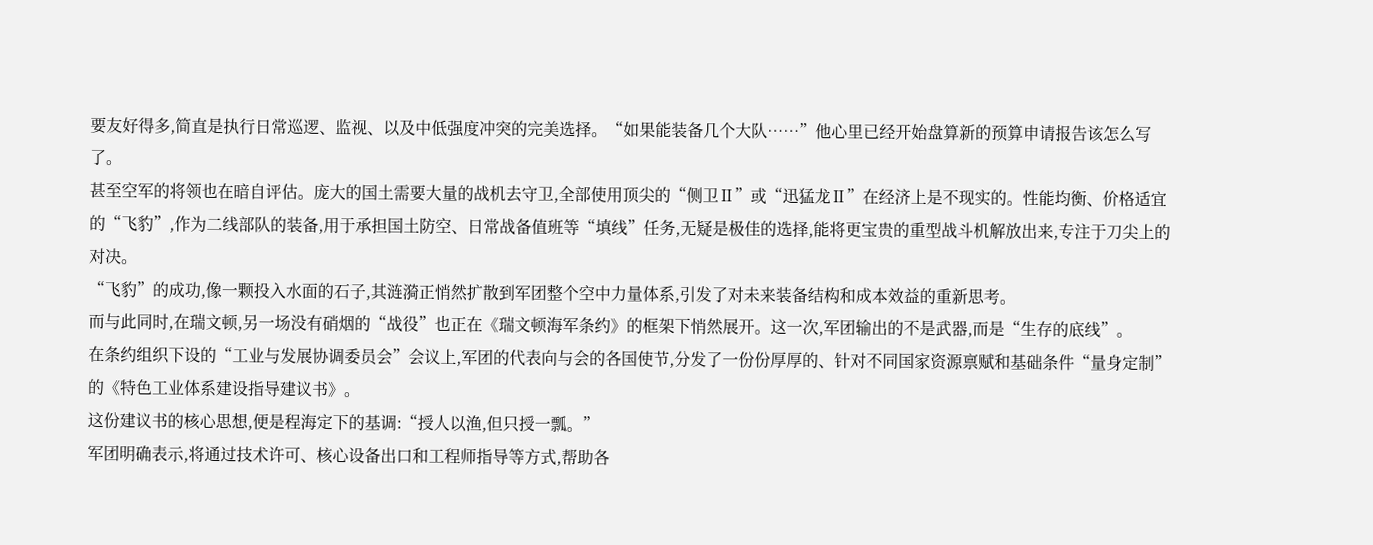要友好得多,简直是执行日常巡逻、监视、以及中低强度冲突的完美选择。“如果能装备几个大队……”他心里已经开始盘算新的预算申请报告该怎么写了。
甚至空军的将领也在暗自评估。庞大的国土需要大量的战机去守卫,全部使用顶尖的“侧卫Ⅱ”或“迅猛龙Ⅱ”在经济上是不现实的。性能均衡、价格适宜的“飞豹”,作为二线部队的装备,用于承担国土防空、日常战备值班等“填线”任务,无疑是极佳的选择,能将更宝贵的重型战斗机解放出来,专注于刀尖上的对决。
“飞豹”的成功,像一颗投入水面的石子,其涟漪正悄然扩散到军团整个空中力量体系,引发了对未来装备结构和成本效益的重新思考。
而与此同时,在瑞文顿,另一场没有硝烟的“战役”也正在《瑞文顿海军条约》的框架下悄然展开。这一次,军团输出的不是武器,而是“生存的底线”。
在条约组织下设的“工业与发展协调委员会”会议上,军团的代表向与会的各国使节,分发了一份份厚厚的、针对不同国家资源禀赋和基础条件“量身定制”的《特色工业体系建设指导建议书》。
这份建议书的核心思想,便是程海定下的基调:“授人以渔,但只授一瓢。”
军团明确表示,将通过技术许可、核心设备出口和工程师指导等方式,帮助各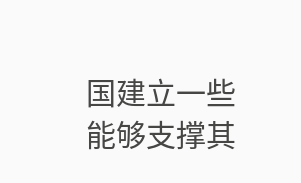国建立一些能够支撑其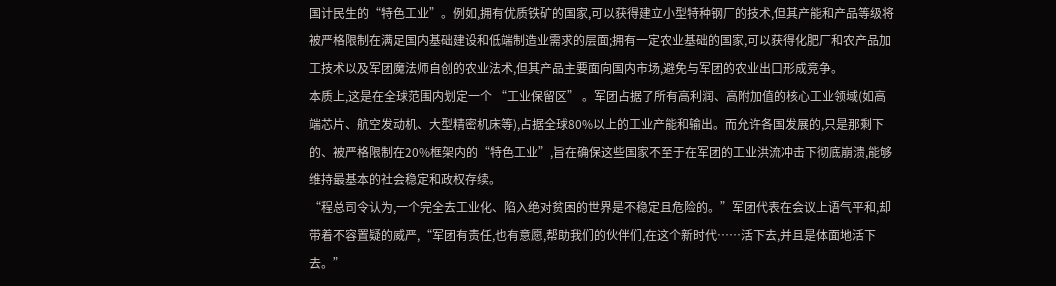国计民生的“特色工业”。例如,拥有优质铁矿的国家,可以获得建立小型特种钢厂的技术,但其产能和产品等级将被严格限制在满足国内基础建设和低端制造业需求的层面;拥有一定农业基础的国家,可以获得化肥厂和农产品加工技术以及军团魔法师自创的农业法术,但其产品主要面向国内市场,避免与军团的农业出口形成竞争。
本质上,这是在全球范围内划定一个 “工业保留区” 。军团占据了所有高利润、高附加值的核心工业领域(如高端芯片、航空发动机、大型精密机床等),占据全球80%以上的工业产能和输出。而允许各国发展的,只是那剩下的、被严格限制在20%框架内的“特色工业”,旨在确保这些国家不至于在军团的工业洪流冲击下彻底崩溃,能够维持最基本的社会稳定和政权存续。
“程总司令认为,一个完全去工业化、陷入绝对贫困的世界是不稳定且危险的。”军团代表在会议上语气平和,却带着不容置疑的威严,“军团有责任,也有意愿,帮助我们的伙伴们,在这个新时代……活下去,并且是体面地活下去。”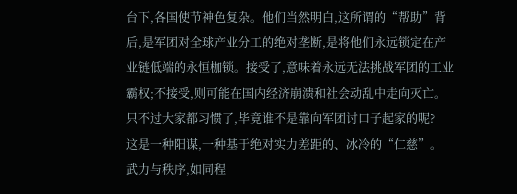台下,各国使节神色复杂。他们当然明白,这所谓的“帮助”背后,是军团对全球产业分工的绝对垄断,是将他们永远锁定在产业链低端的永恒枷锁。接受了,意味着永远无法挑战军团的工业霸权;不接受,则可能在国内经济崩溃和社会动乱中走向灭亡。只不过大家都习惯了,毕竟谁不是靠向军团讨口子起家的呢?
这是一种阳谋,一种基于绝对实力差距的、冰冷的“仁慈”。
武力与秩序,如同程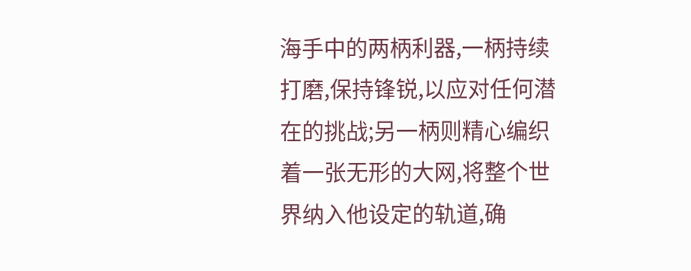海手中的两柄利器,一柄持续打磨,保持锋锐,以应对任何潜在的挑战;另一柄则精心编织着一张无形的大网,将整个世界纳入他设定的轨道,确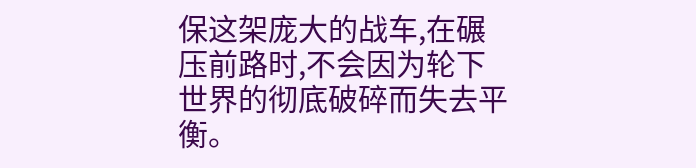保这架庞大的战车,在碾压前路时,不会因为轮下世界的彻底破碎而失去平衡。